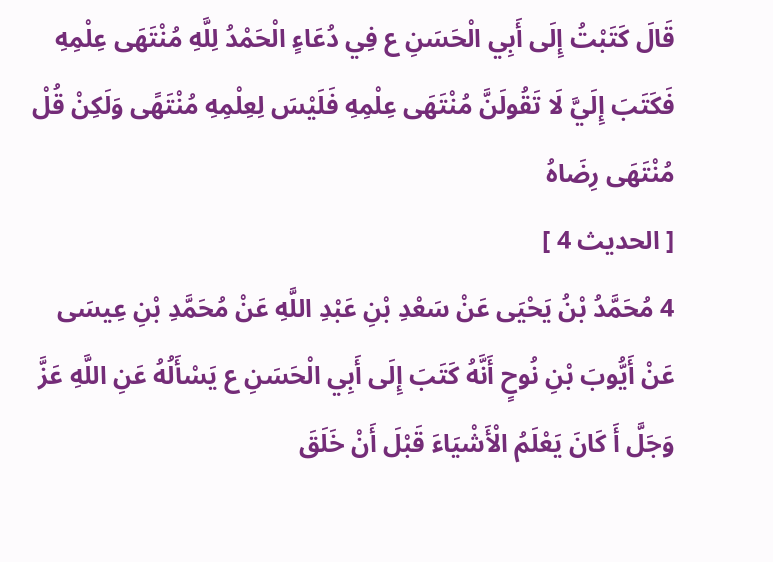قَالَ كَتَبْتُ إِلَى أَبِي الْحَسَنِ ع فِي دُعَاءٍ الْحَمْدُ لِلَّهِ مُنْتَهَى عِلْمِهِ فَكَتَبَ إِلَيَّ لَا تَقُولَنَّ مُنْتَهَى عِلْمِهِ فَلَيْسَ لِعِلْمِهِ مُنْتَهًى وَلَكِنْ قُلْ مُنْتَهَى رِضَاهُ
[ الحديث 4 ]
4 مُحَمَّدُ بْنُ يَحْيَى عَنْ سَعْدِ بْنِ عَبْدِ اللَّهِ عَنْ مُحَمَّدِ بْنِ عِيسَى عَنْ أَيُّوبَ بْنِ نُوحٍ أَنَّهُ كَتَبَ إِلَى أَبِي الْحَسَنِ ع يَسْأَلُهُ عَنِ اللَّهِ عَزَّ وَجَلَّ أَ كَانَ يَعْلَمُ الْأَشْيَاءَ قَبْلَ أَنْ خَلَقَ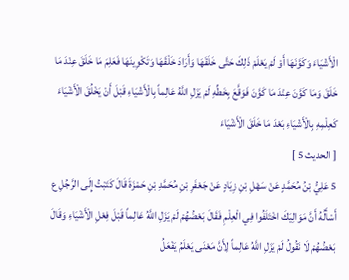الْأَشْيَاءَ وَكَوَّنَهَا أَوْ لَمْ يَعْلَمْ ذَلِكَ حَتَّى خَلَقَهَا وَأَرَادَ خَلْقَهَا وَتَكْوِينَهَا فَعَلِمَ مَا خَلَقَ عِنْدَ مَا خَلَقَ وَمَا كَوَّنَ عِنْدَ مَا كَوَّنَ فَوَقَّعَ بِخَطِّهِ لَمْ يَزَلِ اللَّهُ عَالِماً بِالْأَشْيَاءِ قَبْلَ أَنْ يَخْلُقَ الْأَشْيَاءَ كَعِلْمِهِ بِالْأَشْيَاءِ بَعْدَ مَا خَلَقَ الْأَشْيَاءَ
[ الحديث 5 ]
5 عَلِيُّ بْنُ مُحَمَّدٍ عَنْ سَهْلِ بْنِ زِيَادٍ عَنْ جَعْفَرِ بْنِ مُحَمَّدِ بْنِ حَمْزَةَ قَالَ كَتَبْتُ إِلَى الرَّجُلِ ع أَسْأَلُهُ أَنَّ مَوَالِيَكَ اخْتَلَفُوا فِي الْعِلْمِ فَقَالَ بَعْضُهُمْ لَمْ يَزَلِ اللَّهُ عَالِماً قَبْلَ فِعْلِ الْأَشْيَاءِ وَقَالَ بَعْضُهُمْ لَا نَقُولُ لَمْ يَزَلِ اللَّهُ عَالِماً لِأَنَّ مَعْنَى يَعْلَمُ يَفْعَلُ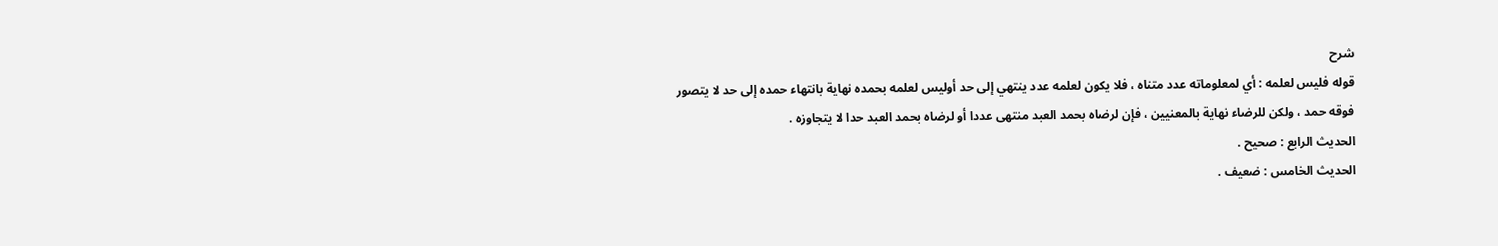شرح
قوله فليس لعلمه : أي لمعلوماته عدد متناه ، فلا يكون لعلمه عدد ينتهي إلى حد أوليس لعلمه بحمده نهاية بانتهاء حمده إلى حد لا يتصور فوقه حمد ، ولكن للرضاء نهاية بالمعنيين ، فإن لرضاه بحمد العبد منتهى عددا أو لرضاه بحمد العبد حدا لا يتجاوزه .
الحديث الرابع : صحيح .
الحديث الخامس : ضعيف .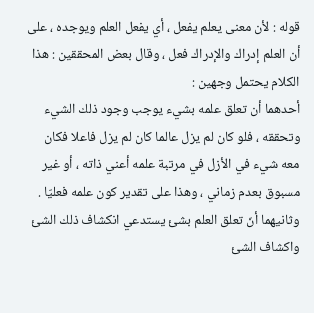قوله : لأن معنى يعلم يفعل ، أي يفعل العلم ويوجده ، على أن العلم إدراك والإدراك فعل ، وقال بعض المحققين : هذا الكلام يحتمل وجهين :
أحدهما أن تعلق علمه بشيء يوجب وجود ذلك الشيء وتحققه ، فلو كان لم يزل عالما كان لم يزل فاعلا فكان معه شيء في الأزل في مرتبة علمه أعني ذاته ، أو غير مسبوق بعدم زماني ، وهذا على تقدير كون علمه فعليّا .
وثانيهما أنّ تعلق العلم بشئ يستدعي انكشاف ذلك الشئ واكشاف الشئ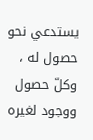يستدعي نحو حصول له ، وكلّ حصول ووجود لغيره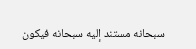سبحانه مستند إليه سبحانه فيكون